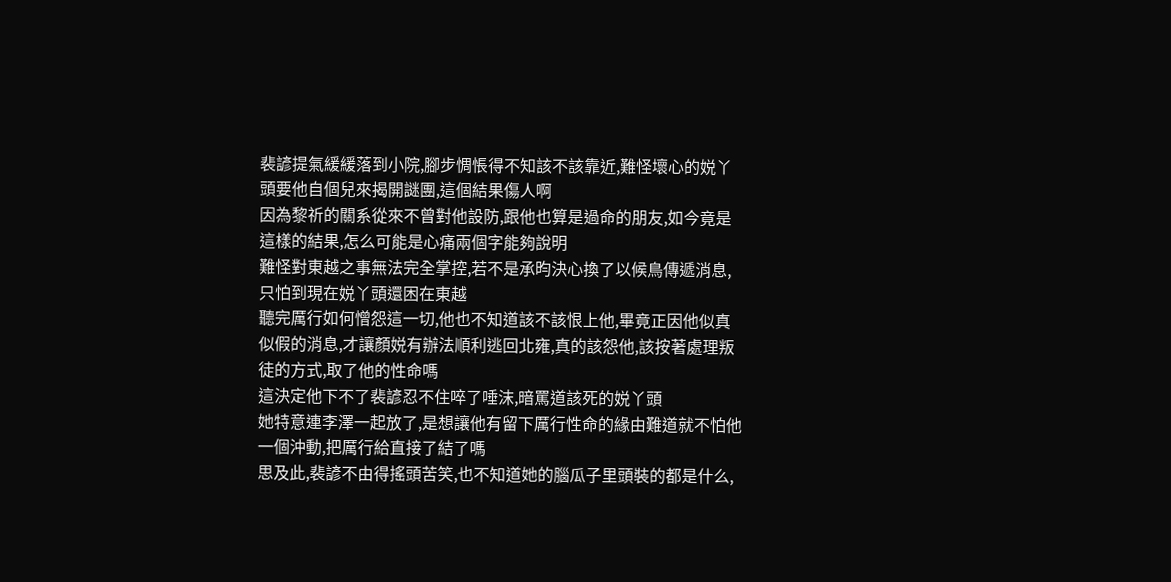裴諺提氣緩緩落到小院,腳步惆悵得不知該不該靠近,難怪壞心的娧丫頭要他自個兒來揭開謎團,這個結果傷人啊
因為黎祈的關系從來不曾對他設防,跟他也算是過命的朋友,如今竟是這樣的結果,怎么可能是心痛兩個字能夠說明
難怪對東越之事無法完全掌控,若不是承昀決心換了以候鳥傳遞消息,只怕到現在娧丫頭還困在東越
聽完厲行如何憎怨這一切,他也不知道該不該恨上他,畢竟正因他似真似假的消息,才讓顏娧有辦法順利逃回北雍,真的該怨他,該按著處理叛徒的方式,取了他的性命嗎
這決定他下不了裴諺忍不住啐了唾沫,暗罵道該死的娧丫頭
她特意連李澤一起放了,是想讓他有留下厲行性命的緣由難道就不怕他一個沖動,把厲行給直接了結了嗎
思及此,裴諺不由得搖頭苦笑,也不知道她的腦瓜子里頭裝的都是什么,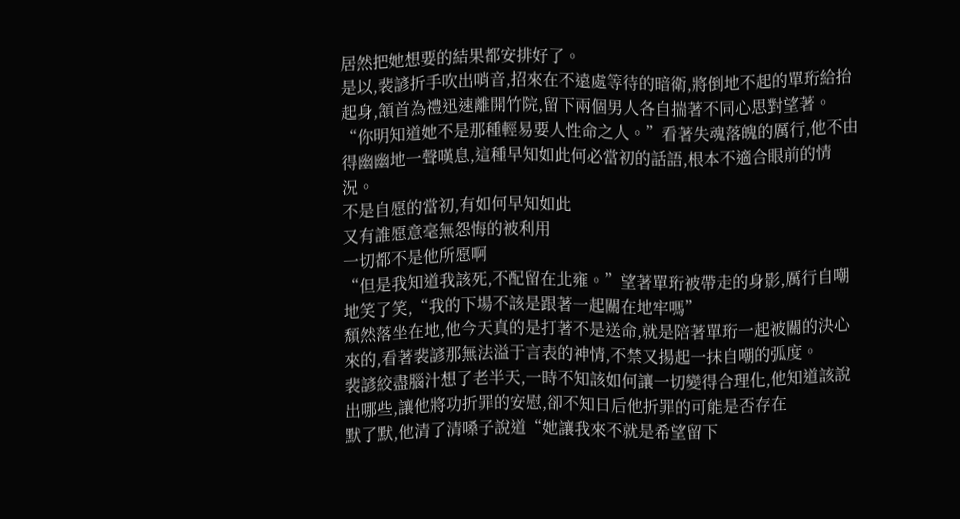居然把她想要的結果都安排好了。
是以,裴諺折手吹出哨音,招來在不遠處等待的暗衛,將倒地不起的單珩給抬起身,頷首為禮迅速離開竹院,留下兩個男人各自揣著不同心思對望著。
“你明知道她不是那種輕易要人性命之人。”看著失魂落魄的厲行,他不由得幽幽地一聲嘆息,這種早知如此何必當初的話語,根本不適合眼前的情況。
不是自愿的當初,有如何早知如此
又有誰愿意毫無怨悔的被利用
一切都不是他所愿啊
“但是我知道我該死,不配留在北雍。”望著單珩被帶走的身影,厲行自嘲地笑了笑,“我的下場不該是跟著一起關在地牢嗎”
頹然落坐在地,他今天真的是打著不是送命,就是陪著單珩一起被關的決心來的,看著裴諺那無法溢于言表的神情,不禁又揚起一抹自嘲的弧度。
裴諺絞盡腦汁想了老半天,一時不知該如何讓一切變得合理化,他知道該說出哪些,讓他將功折罪的安慰,卻不知日后他折罪的可能是否存在
默了默,他清了清嗓子說道“她讓我來不就是希望留下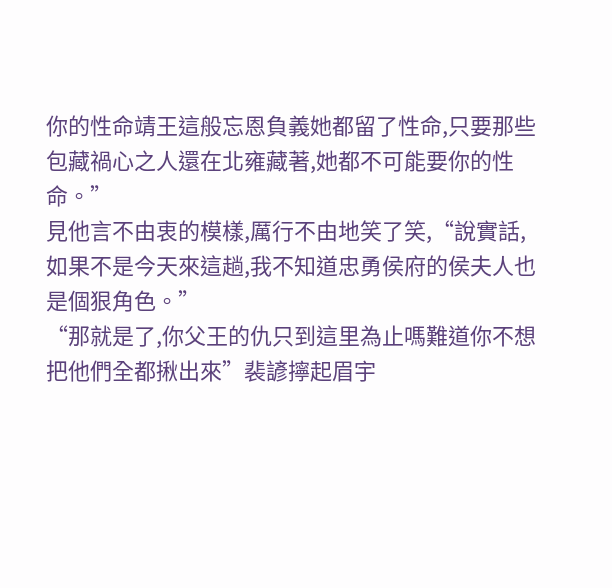你的性命靖王這般忘恩負義她都留了性命,只要那些包藏禍心之人還在北雍藏著,她都不可能要你的性命。”
見他言不由衷的模樣,厲行不由地笑了笑,“說實話,如果不是今天來這趟,我不知道忠勇侯府的侯夫人也是個狠角色。”
“那就是了,你父王的仇只到這里為止嗎難道你不想把他們全都揪出來”裴諺擰起眉宇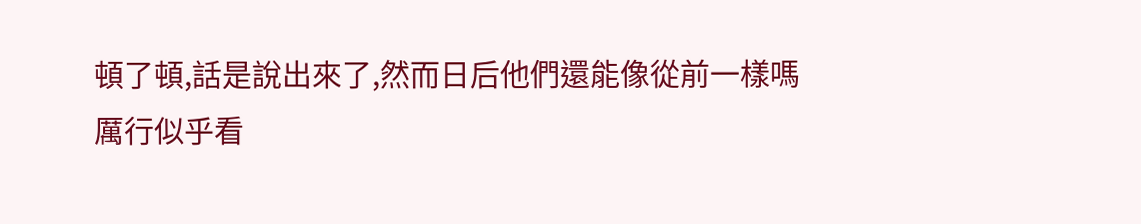頓了頓,話是說出來了,然而日后他們還能像從前一樣嗎
厲行似乎看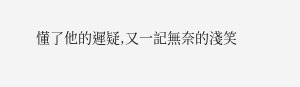懂了他的遲疑,又一記無奈的淺笑